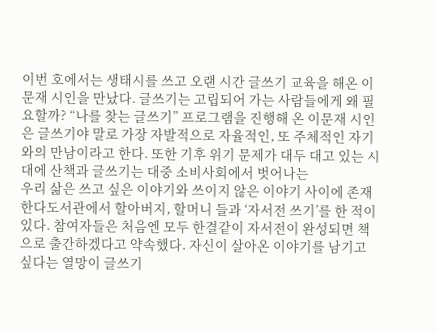이번 호에서는 생태시를 쓰고 오랜 시간 글쓰기 교육을 해온 이문재 시인을 만났다. 글쓰기는 고립되어 가는 사람들에게 왜 필요할까? “나를 찾는 글쓰기” 프로그램을 진행해 온 이문재 시인은 글쓰기야 말로 가장 자발적으로 자율적인, 또 주체적인 자기와의 만남이라고 한다. 또한 기후 위기 문제가 대두 대고 있는 시대에 산책과 글쓰기는 대중 소비사회에서 벗어나는
우리 삶은 쓰고 싶은 이야기와 쓰이지 않은 이야기 사이에 존재한다도서관에서 할아버지, 할머니 들과 ‘자서전 쓰기’를 한 적이 있다. 참여자들은 처음엔 모두 한결같이 자서전이 완성되면 책으로 출간하겠다고 약속했다. 자신이 살아온 이야기를 남기고 싶다는 열망이 글쓰기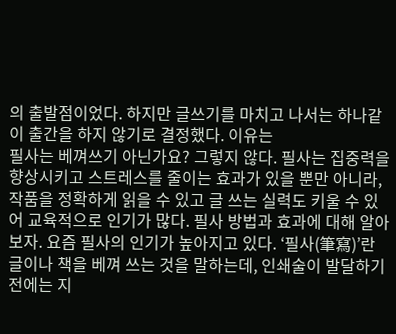의 출발점이었다. 하지만 글쓰기를 마치고 나서는 하나같이 출간을 하지 않기로 결정했다. 이유는
필사는 베껴쓰기 아닌가요? 그렇지 않다. 필사는 집중력을 향상시키고 스트레스를 줄이는 효과가 있을 뿐만 아니라, 작품을 정확하게 읽을 수 있고 글 쓰는 실력도 키울 수 있어 교육적으로 인기가 많다. 필사 방법과 효과에 대해 알아보자. 요즘 필사의 인기가 높아지고 있다. ‘필사(筆寫)’란 글이나 책을 베껴 쓰는 것을 말하는데, 인쇄술이 발달하기 전에는 지